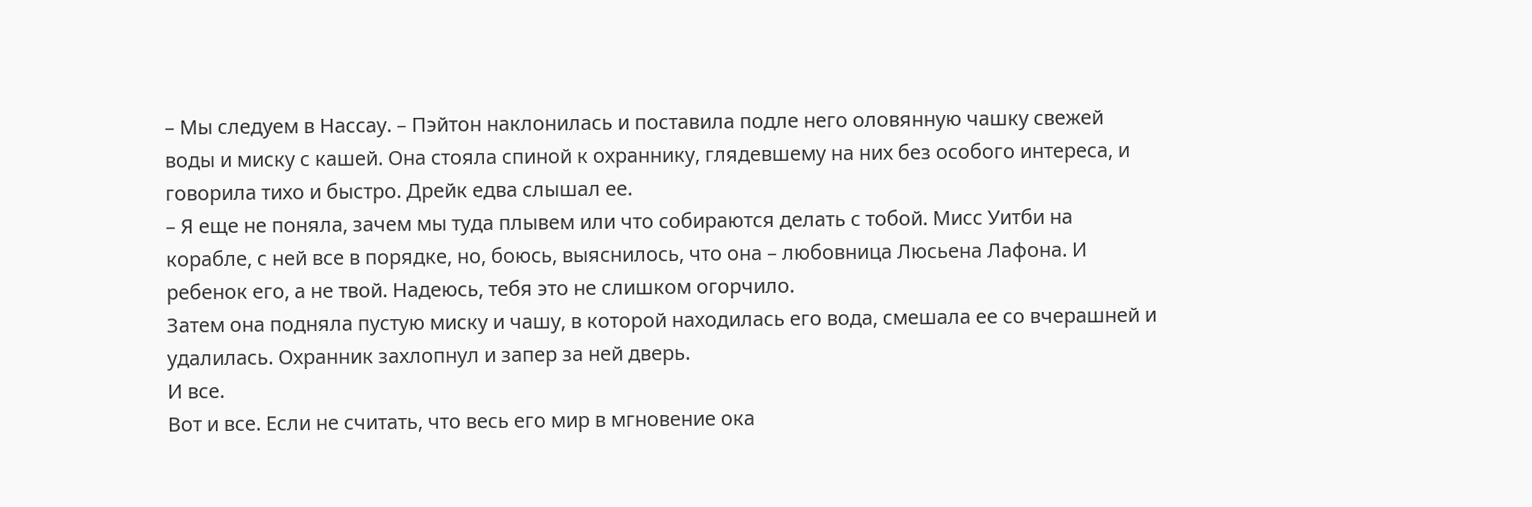– Мы следуем в Нассау. – Пэйтон наклонилась и поставила подле него оловянную чашку свежей воды и миску с кашей. Она стояла спиной к охраннику, глядевшему на них без особого интереса, и говорила тихо и быстро. Дрейк едва слышал ее.
– Я еще не поняла, зачем мы туда плывем или что собираются делать с тобой. Мисс Уитби на корабле, с ней все в порядке, но, боюсь, выяснилось, что она – любовница Люсьена Лафона. И ребенок его, а не твой. Надеюсь, тебя это не слишком огорчило.
Затем она подняла пустую миску и чашу, в которой находилась его вода, смешала ее со вчерашней и удалилась. Охранник захлопнул и запер за ней дверь.
И все.
Вот и все. Если не считать, что весь его мир в мгновение ока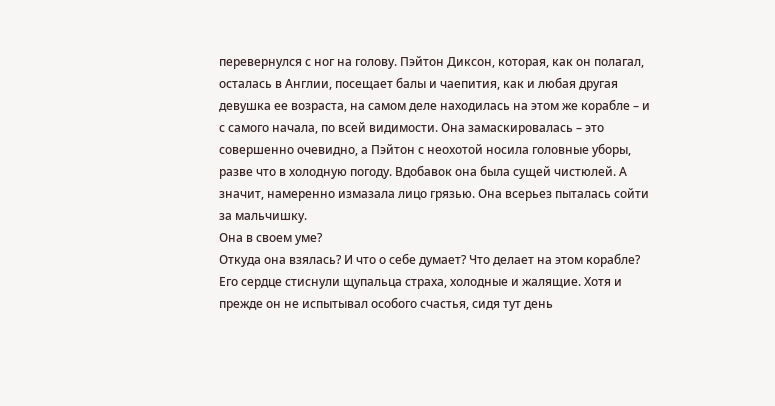перевернулся с ног на голову. Пэйтон Диксон, которая, как он полагал, осталась в Англии, посещает балы и чаепития, как и любая другая девушка ее возраста, на самом деле находилась на этом же корабле – и с самого начала, по всей видимости. Она замаскировалась – это совершенно очевидно, а Пэйтон с неохотой носила головные уборы, разве что в холодную погоду. Вдобавок она была сущей чистюлей. А значит, намеренно измазала лицо грязью. Она всерьез пыталась сойти за мальчишку.
Она в своем уме?
Откуда она взялась? И что о себе думает? Что делает на этом корабле?
Его сердце стиснули щупальца страха, холодные и жалящие. Хотя и прежде он не испытывал особого счастья, сидя тут день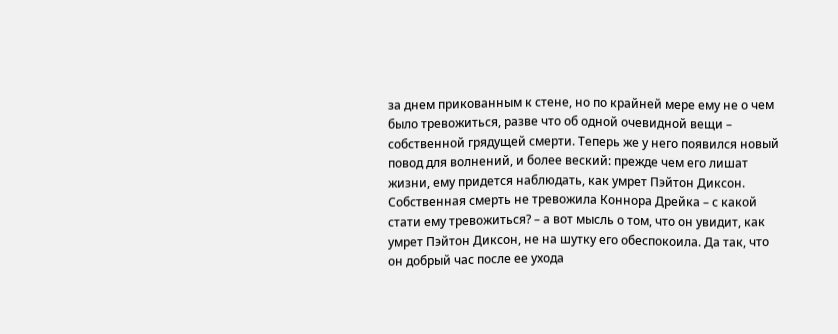за днем прикованным к стене, но по крайней мере ему не о чем было тревожиться, разве что об одной очевидной вещи – собственной грядущей смерти. Теперь же у него появился новый повод для волнений, и более веский: прежде чем его лишат жизни, ему придется наблюдать, как умрет Пэйтон Диксон.
Собственная смерть не тревожила Коннора Дрейка – с какой стати ему тревожиться? – а вот мысль о том, что он увидит, как умрет Пэйтон Диксон, не на шутку его обеспокоила. Да так, что он добрый час после ее ухода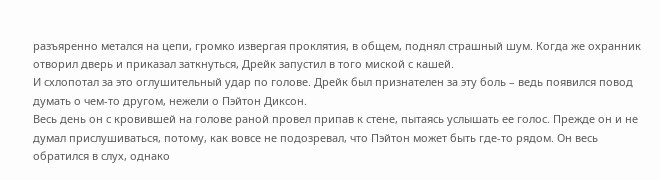разъяренно метался на цепи, громко извергая проклятия, в общем, поднял страшный шум. Когда же охранник отворил дверь и приказал заткнуться, Дрейк запустил в того миской с кашей.
И схлопотал за это оглушительный удар по голове. Дрейк был признателен за эту боль – ведь появился повод думать о чем-то другом, нежели о Пэйтон Диксон.
Весь день он с кровившей на голове раной провел припав к стене, пытаясь услышать ее голос. Прежде он и не думал прислушиваться, потому, как вовсе не подозревал, что Пэйтон может быть где-то рядом. Он весь обратился в слух, однако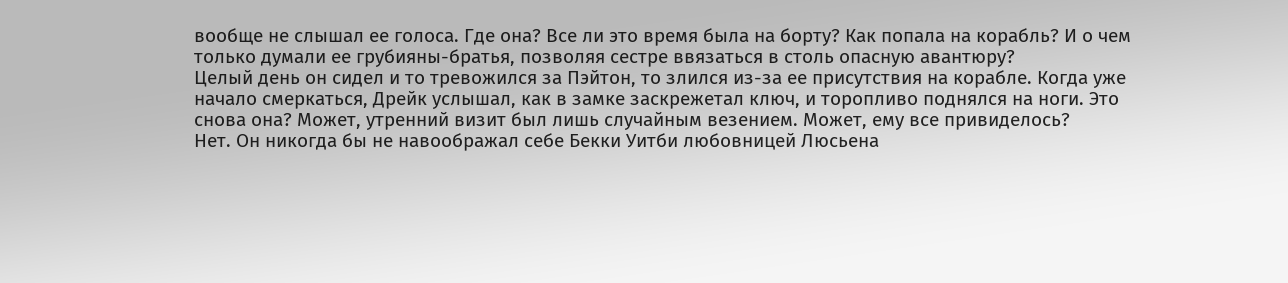вообще не слышал ее голоса. Где она? Все ли это время была на борту? Как попала на корабль? И о чем только думали ее грубияны-братья, позволяя сестре ввязаться в столь опасную авантюру?
Целый день он сидел и то тревожился за Пэйтон, то злился из-за ее присутствия на корабле. Когда уже начало смеркаться, Дрейк услышал, как в замке заскрежетал ключ, и торопливо поднялся на ноги. Это снова она? Может, утренний визит был лишь случайным везением. Может, ему все привиделось?
Нет. Он никогда бы не навоображал себе Бекки Уитби любовницей Люсьена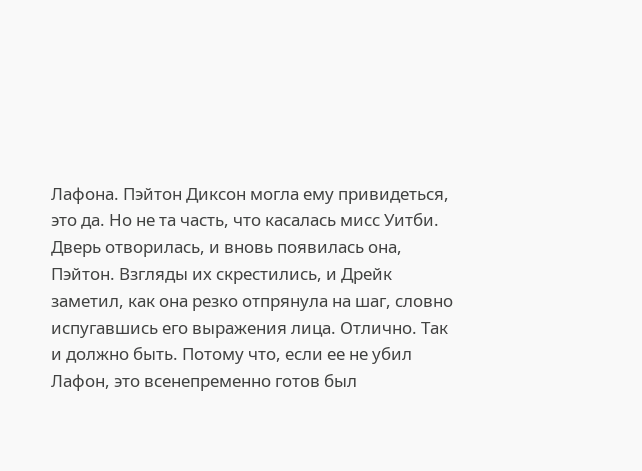Лафона. Пэйтон Диксон могла ему привидеться, это да. Но не та часть, что касалась мисс Уитби.
Дверь отворилась, и вновь появилась она, Пэйтон. Взгляды их скрестились, и Дрейк заметил, как она резко отпрянула на шаг, словно испугавшись его выражения лица. Отлично. Так и должно быть. Потому что, если ее не убил Лафон, это всенепременно готов был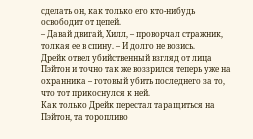сделать он, как только его кто-нибудь освободит от цепей.
– Давай двигай, Хилл, – проворчал стражник, толкая ее в спину. – И долго не возись.
Дрейк отвел убийственный взгляд от лица Пэйтон и точно так же воззрился теперь уже на охранника – готовый убить последнего за то, что тот прикоснулся к ней.
Как только Дрейк перестал таращиться на Пэйтон, та торопливо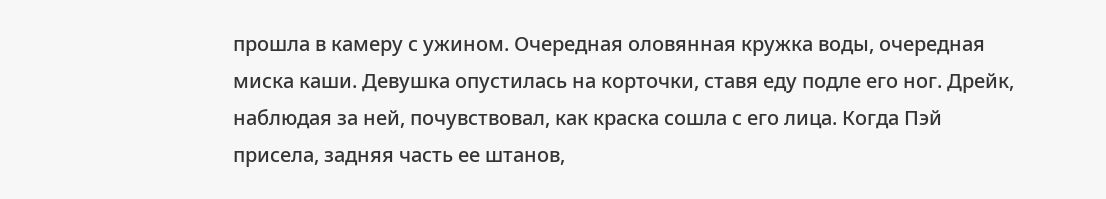прошла в камеру с ужином. Очередная оловянная кружка воды, очередная миска каши. Девушка опустилась на корточки, ставя еду подле его ног. Дрейк, наблюдая за ней, почувствовал, как краска сошла с его лица. Когда Пэй присела, задняя часть ее штанов,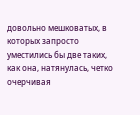довольно мешковатых, в которых запросто уместились бы две таких, как она, натянулась, четко очерчивая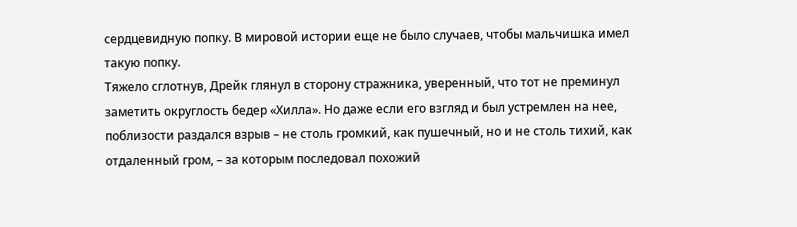сердцевидную попку. В мировой истории еще не было случаев, чтобы мальчишка имел такую попку.
Тяжело сглотнув, Дрейк глянул в сторону стражника, уверенный, что тот не преминул заметить округлость бедер «Хилла». Но даже если его взгляд и был устремлен на нее, поблизости раздался взрыв – не столь громкий, как пушечный, но и не столь тихий, как отдаленный гром, – за которым последовал похожий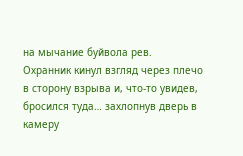на мычание буйвола рев.
Охранник кинул взгляд через плечо в сторону взрыва и, что-то увидев, бросился туда… захлопнув дверь в камеру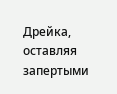Дрейка, оставляя запертыми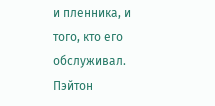и пленника, и того, кто его обслуживал.
Пэйтон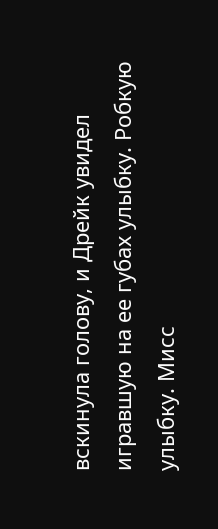вскинула голову, и Дрейк увидел игравшую на ее губах улыбку. Робкую улыбку. Мисс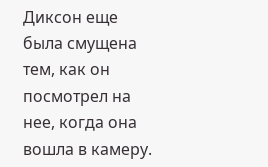Диксон еще была смущена тем, как он посмотрел на нее, когда она вошла в камеру.